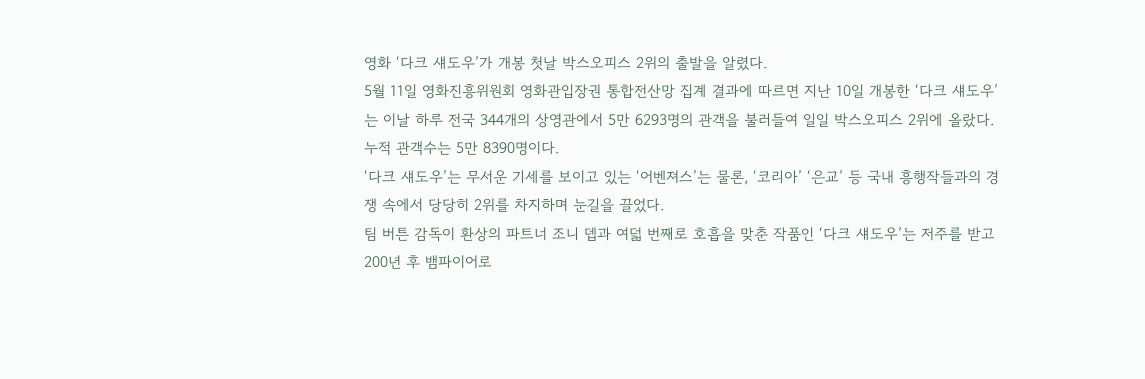영화 ‘다크 섀도우’가 개봉 첫날 박스오피스 2위의 출발을 알렸다.
5월 11일 영화진흥위원회 영화관입장권 통합전산망 집계 결과에 따르면 지난 10일 개봉한 ‘다크 섀도우’는 이날 하루 전국 344개의 상영관에서 5만 6293명의 관객을 불러들여 일일 박스오피스 2위에 올랐다. 누적 관객수는 5만 8390명이다.
‘다크 섀도우’는 무서운 기세를 보이고 있는 ‘어벤져스’는 물론, ‘코리아’ ‘은교’ 등 국내 흥행작들과의 경쟁 속에서 당당히 2위를 차지하며 눈길을 끌었다.
팀 버튼 감독이 환상의 파트너 조니 뎁과 여덟 번째로 호흡을 맞춘 작품인 ‘다크 섀도우’는 저주를 받고 200년 후 뱀파이어로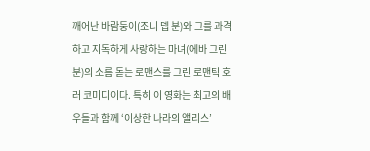깨어난 바람둥이(조니 뎁 분)와 그를 과격하고 지독하게 사랑하는 마녀(에바 그린 분)의 소름 돋는 로맨스를 그린 로맨틱 호러 코미디이다. 특히 이 영화는 최고의 배우들과 함께 ‘이상한 나라의 앨리스’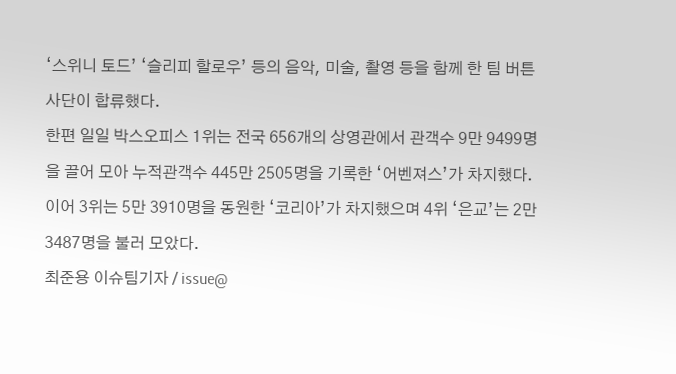‘스위니 토드’ ‘슬리피 할로우’ 등의 음악, 미술, 촬영 등을 함께 한 팀 버튼 사단이 합류했다.
한편 일일 박스오피스 1위는 전국 656개의 상영관에서 관객수 9만 9499명을 끌어 모아 누적관객수 445만 2505명을 기록한 ‘어벤져스’가 차지했다. 이어 3위는 5만 3910명을 동원한 ‘코리아’가 차지했으며 4위 ‘은교’는 2만 3487명을 불러 모았다.
최준용 이슈팀기자 / issue@